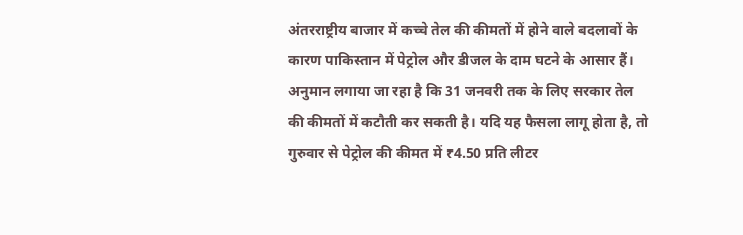अंतरराष्ट्रीय बाजार में कच्चे तेल की कीमतों में होने वाले बदलावों के कारण पाकिस्तान में पेट्रोल और डीजल के दाम घटने के आसार हैं। अनुमान लगाया जा रहा है कि 31 जनवरी तक के लिए सरकार तेल की कीमतों में कटौती कर सकती है। यदि यह फैसला लागू होता है, तो गुरुवार से पेट्रोल की कीमत में ₹4.50 प्रति लीटर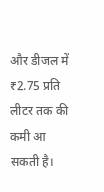और डीजल में ₹2.75 प्रति लीटर तक की कमी आ सकती है।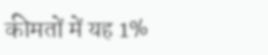कीमतों में यह 1%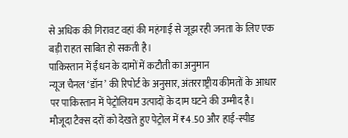से अधिक की गिरावट वहां की महंगाई से जूझ रही जनता के लिए एक बड़ी राहत साबित हो सकती है।
पाकिस्तान में ईंधन के दामों में कटौती का अनुमान
न्यूज चैनल ‘डॉन’ की रिपोर्ट के अनुसार, अंतरराष्ट्रीय कीमतों के आधार पर पाकिस्तान में पेट्रोलियम उत्पादों के दाम घटने की उम्मीद है। मौजूदा टैक्स दरों को देखते हुए पेट्रोल में ₹4.50 और हाई-स्पीड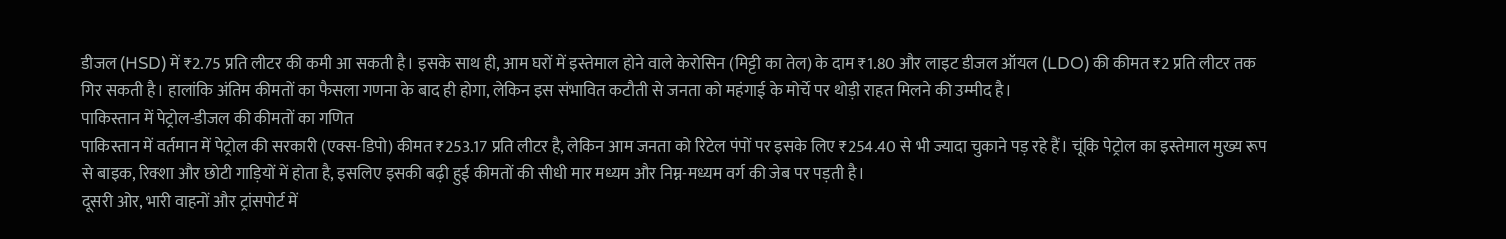डीजल (HSD) में ₹2.75 प्रति लीटर की कमी आ सकती है। इसके साथ ही, आम घरों में इस्तेमाल होने वाले केरोसिन (मिट्टी का तेल) के दाम ₹1.80 और लाइट डीजल ऑयल (LDO) की कीमत ₹2 प्रति लीटर तक गिर सकती है। हालांकि अंतिम कीमतों का फैसला गणना के बाद ही होगा, लेकिन इस संभावित कटौती से जनता को महंगाई के मोर्चे पर थोड़ी राहत मिलने की उम्मीद है।
पाकिस्तान में पेट्रोल-डीजल की कीमतों का गणित
पाकिस्तान में वर्तमान में पेट्रोल की सरकारी (एक्स-डिपो) कीमत ₹253.17 प्रति लीटर है, लेकिन आम जनता को रिटेल पंपों पर इसके लिए ₹254.40 से भी ज्यादा चुकाने पड़ रहे हैं। चूंकि पेट्रोल का इस्तेमाल मुख्य रूप से बाइक, रिक्शा और छोटी गाड़ियों में होता है, इसलिए इसकी बढ़ी हुई कीमतों की सीधी मार मध्यम और निम्न-मध्यम वर्ग की जेब पर पड़ती है।
दूसरी ओर, भारी वाहनों और ट्रांसपोर्ट में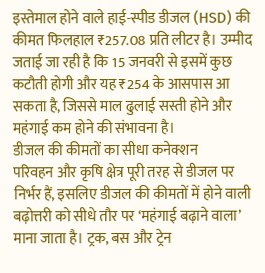इस्तेमाल होने वाले हाई-स्पीड डीजल (HSD) की कीमत फिलहाल ₹257.08 प्रति लीटर है। उम्मीद जताई जा रही है कि 15 जनवरी से इसमें कुछ कटौती होगी और यह ₹254 के आसपास आ सकता है, जिससे माल ढुलाई सस्ती होने और महंगाई कम होने की संभावना है।
डीजल की कीमतों का सीधा कनेक्शन
परिवहन और कृषि क्षेत्र पूरी तरह से डीजल पर निर्भर हैं, इसलिए डीजल की कीमतों में होने वाली बढ़ोत्तरी को सीधे तौर पर ‘महंगाई बढ़ाने वाला’ माना जाता है। ट्रक, बस और ट्रेन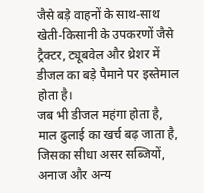जैसे बड़े वाहनों के साथ-साथ खेती-किसानी के उपकरणों जैसे ट्रैक्टर, ट्यूबवेल और थ्रेशर में डीजल का बड़े पैमाने पर इस्तेमाल होता है।
जब भी डीजल महंगा होता है, माल ढुलाई का खर्च बढ़ जाता है, जिसका सीधा असर सब्जियों, अनाज और अन्य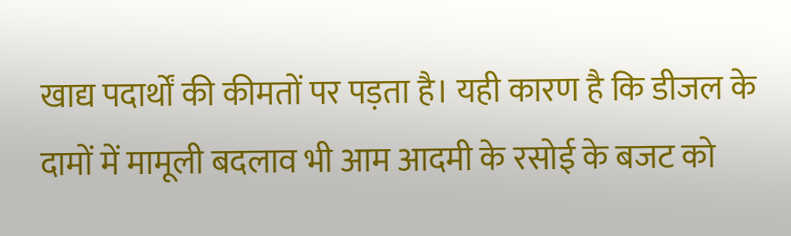खाद्य पदार्थों की कीमतों पर पड़ता है। यही कारण है कि डीजल के दामों में मामूली बदलाव भी आम आदमी के रसोई के बजट को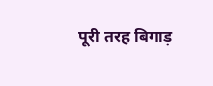पूरी तरह बिगाड़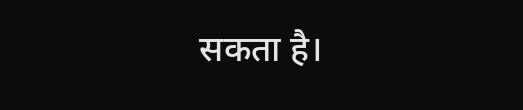सकता है।